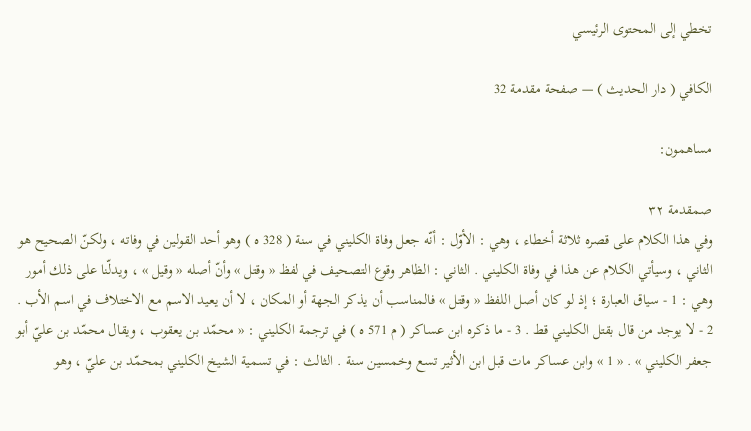تخطي إلى المحتوى الرئيسي

الكافي ( دار الحديث ) — صفحة مقدمة 32

مساهمون:

صمقدمة ٣٢
وفي هذا الكلام على قصره ثلاثة أخطاء ، وهي : الأوّل : أنّه جعل وفاة الكليني في سنة ( 328 ه ) وهو أحد القولين في وفاته ، ولكنّ الصحيح هو الثاني ، وسيأتي الكلام عن هذا في وفاة الكليني . الثاني : الظاهر وقوع التصحيف في لفظ « وقتل » وأنّ أصله « وقيل » ، ويدلّنا على ذلك أمور وهي : 1 - سياق العبارة ؛ إذ لو كان أصل اللفظ « وقتل » فالمناسب أن يذكر الجهة أو المكان ، لا أن يعيد الاسم مع الاختلاف في اسم الأب . 2 - لا يوجد من قال بقتل الكليني قط . 3 - ما ذكره ابن عساكر ( م 571 ه ) في ترجمة الكليني : « محمّد بن يعقوب ، ويقال محمّد بن عليّ أبو جعفر الكليني » . « 1 » وابن عساكر مات قبل ابن الأثير تسع وخمسين سنة . الثالث : في تسمية الشيخ الكليني بمحمّد بن عليّ ، وهو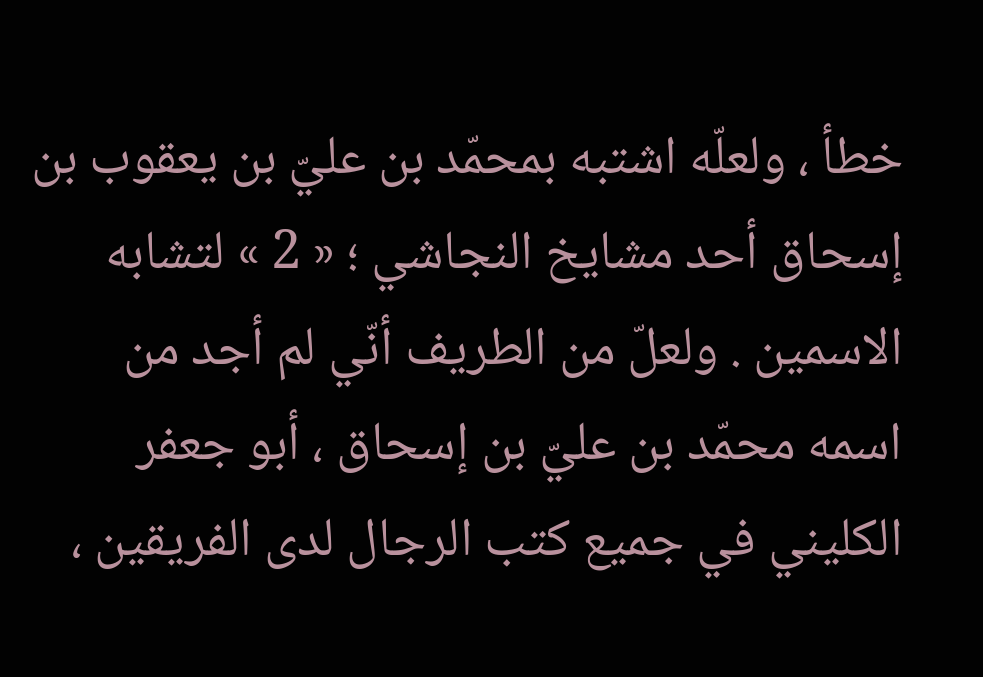خطأ ، ولعلّه اشتبه بمحمّد بن عليّ بن يعقوب بن إسحاق أحد مشايخ النجاشي ؛ « 2 » لتشابه الاسمين . ولعلّ من الطريف أنّي لم أجد من اسمه محمّد بن عليّ بن إسحاق ، أبو جعفر الكليني في جميع كتب الرجال لدى الفريقين ،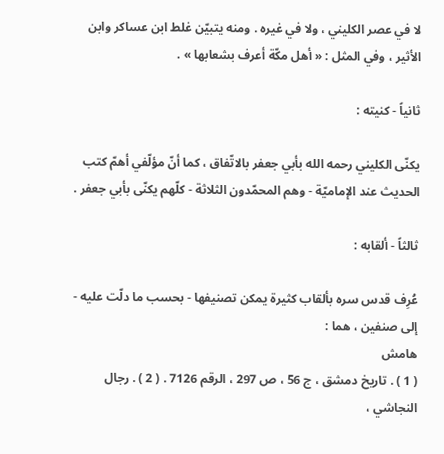لا في عصر الكليني ، ولا في غيره . ومنه يتبيّن غلط ابن عساكر وابن الأثير ، وفي المثل : « أهل مكّة أعرف بشعابها » .

ثانياً - كنيته :

يكنّى الكليني رحمه الله بأبي جعفر بالاتّفاق ، كما أنّ مؤلّفي أهمّ كتب الحديث عند الإماميّة - وهم المحمّدون الثلاثة - كلّهم يكنّى بأبي جعفر .

ثالثاً - ألقابه :

عُرِف قدس سره بألقاب كثيرة يمكن تصنيفها - بحسب ما دلّت عليه - إلى صنفين ، هما :
هامش
( 1 ) . تاريخ دمشق ، ج 56 ، ص 297 ، الرقم 7126 . ( 2 ) . رجال النجاشي ،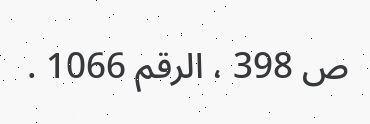ص 398 ، الرقم 1066 .